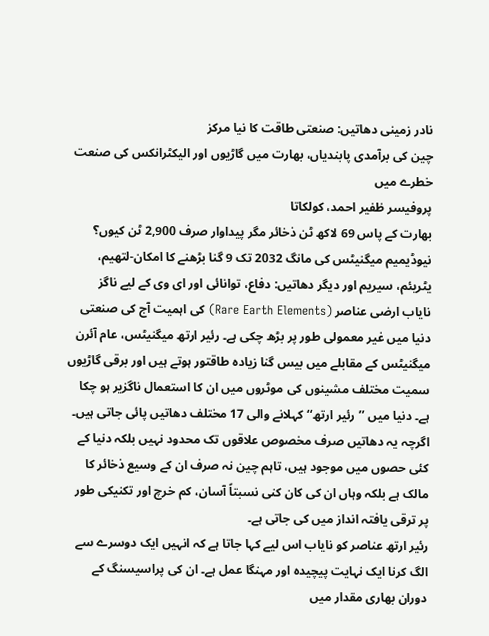نادر زمینی دھاتیں: صنعتی طاقت کا نیا مرکز
چین کی برآمدی پابندیاں، بھارت میں گاڑیوں اور الیکٹرانکس کی صنعت خطرے میں
پروفیسر ظفیر احمد، کولکاتا
بھارت کے پاس 69 لاکھ ٹن ذخائر مگر پیداوار صرف 2,900 ٹن کیوں؟
نیوڈیمیم میگنیٹس کی مانگ 2032 تک 9 گنا بڑھنے کا امکان-لتھیم، یٹریئم، سیریم اور دیگر دھاتیں: دفاع، توانائی اور ای وی کے لیے ناگز
نایاب ارضی عناصر (Rare Earth Elements) کی اہمیت آج کی صنعتی دنیا میں غیر معمولی طور پر بڑھ چکی ہے۔ رئیر ارتھ میگنیٹس، عام آئرن میگنیٹس کے مقابلے میں بیس گنا زیادہ طاقتور ہوتے ہیں اور برقی گاڑیوں سمیت مختلف مشینوں کی موٹروں میں ان کا استعمال ناگزیر ہو چکا ہے۔ دنیا میں ’’رئیر ارتھ‘‘کہلانے والی 17 مختلف دھاتیں پائی جاتی ہیں۔ اگرچہ یہ دھاتیں صرف مخصوص علاقوں تک محدود نہیں بلکہ دنیا کے کئی حصوں میں موجود ہیں، تاہم چین نہ صرف ان کے وسیع ذخائر کا مالک ہے بلکہ وہاں ان کی کان کنی نسبتاً آسان، کم خرچ اور تکنیکی طور پر ترقی یافتہ انداز میں کی جاتی ہے۔
رئیر ارتھ عناصر کو نایاب اس لیے کہا جاتا ہے کہ انہیں ایک دوسرے سے الگ کرنا ایک نہایت پیچیدہ اور مہنگا عمل ہے۔ ان کی پراسیسنگ کے دوران بھاری مقدار میں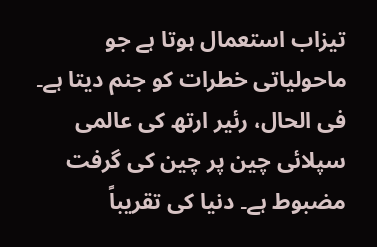تیزاب استعمال ہوتا ہے جو ماحولیاتی خطرات کو جنم دیتا ہے۔ فی الحال، رئیر ارتھ کی عالمی سپلائی چین پر چین کی گرفت مضبوط ہے۔ دنیا کی تقریباً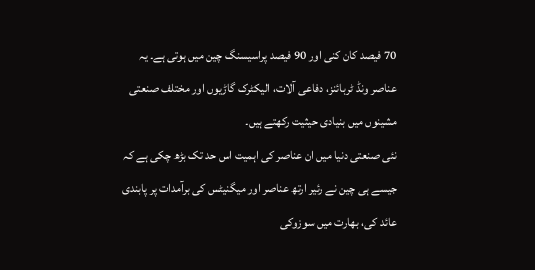70 فیصد کان کنی اور 90 فیصد پراسیسنگ چین میں ہوتی ہے۔ یہ عناصر ونڈ ٹربائنز، دفاعی آلات، الیکٹرک گاڑیوں اور مختلف صنعتی مشینوں میں بنیادی حیثیت رکھتے ہیں۔
نئی صنعتی دنیا میں ان عناصر کی اہمیت اس حد تک بڑھ چکی ہے کہ جیسے ہی چین نے رئیر ارتھ عناصر اور میگنیٹس کی برآمدات پر پابندی عائد کی، بھارت میں سوزوکی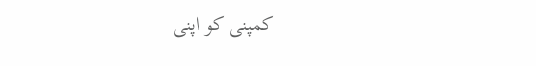کمپنی کو اپنی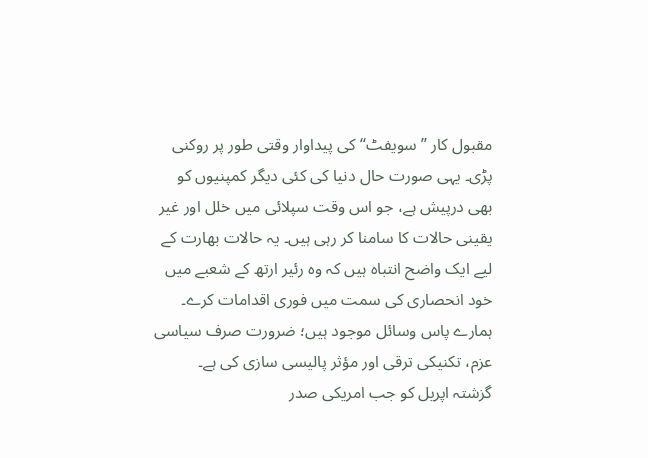مقبول کار ’’سویفٹ‘‘کی پیداوار وقتی طور پر روکنی پڑی۔ یہی صورت حال دنیا کی کئی دیگر کمپنیوں کو بھی درپیش ہے، جو اس وقت سپلائی میں خلل اور غیر یقینی حالات کا سامنا کر رہی ہیں۔ یہ حالات بھارت کے لیے ایک واضح انتباہ ہیں کہ وہ رئیر ارتھ کے شعبے میں خود انحصاری کی سمت میں فوری اقدامات کرے۔ ہمارے پاس وسائل موجود ہیں؛ ضرورت صرف سیاسی عزم، تکنیکی ترقی اور مؤثر پالیسی سازی کی ہے۔
گزشتہ اپریل کو جب امریکی صدر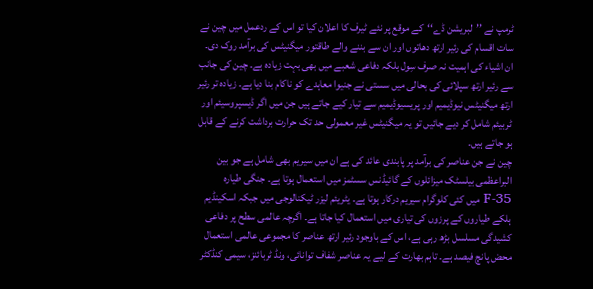ٹرمپ نے ’’لبریشن ڈے‘‘کے موقع پر نئے ٹیرف کا اعلان کیا تو اس کے ردعمل میں چین نے سات اقسام کی رئیر ارتھ دھاتوں اور ان سے بننے والے طاقتور میگنیٹس کی برآمد روک دی۔ ان اشیاء کی اہمیت نہ صرف سِول بلکہ دفاعی شعبے میں بھی بہت زیادہ ہے۔ چین کی جانب سے رئیر ارتھ سپلائی کی بحالی میں سستی نے جنیوا معاہدے کو ناکام بنا دیا ہے۔ زیادہ تر رئیر ارتھ میگنیٹس نیوڈیمیم اور پریسیوڈیمیم سے تیار کیے جاتے ہیں جن میں اگر ڈیسپروسیئم اور ٹربیئم شامل کر دیے جائیں تو یہ میگنیٹس غیر معمولی حد تک حرارت برداشت کرنے کے قابل ہو جاتے ہیں۔
چین نے جن عناصر کی برآمد پر پابندی عائد کی ہے ان میں سیریم بھی شامل ہے جو بین البراعظمی بیلسٹک میزائلوں کے گائیڈنس سسٹمز میں استعمال ہوتا ہے۔ جنگی طیارہ F-35 میں کئی کلوگرام سیریم درکار ہوتا ہے۔ یٹریئم لیزر ٹیکنالوجی میں جبکہ اسکینڈیم ہلکے طیاروں کے پرزوں کی تیاری میں استعمال کیا جاتا ہے۔ اگرچہ عالمی سطح پر دفاعی کشیدگی مسلسل بڑھ رہی ہے، اس کے باوجود رئیر ارتھ عناصر کا مجموعی عالمی استعمال محض پانچ فیصد ہے۔ تاہم بھارت کے لیے یہ عناصر شفاف توانائی، ونڈ ٹربائنز، سیمی کنڈکٹر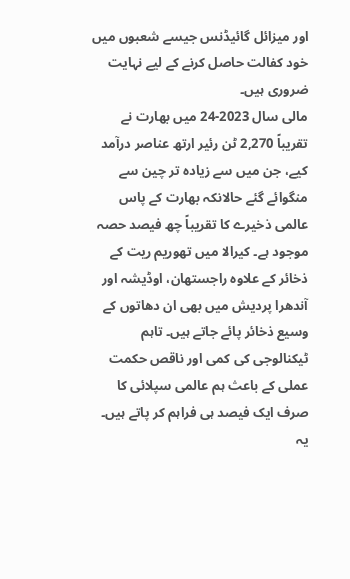اور میزائل گائیڈنس جیسے شعبوں میں خود کفالت حاصل کرنے کے لیے نہایت ضروری ہیں۔
مالی سال 2023-24 میں بھارت نے تقریباً 2,270 ٹن رئیر ارتھ عناصر درآمد کیے، جن میں سے زیادہ تر چین سے منگوائے گئے حالانکہ بھارت کے پاس عالمی ذخیرے کا تقریباً چھ فیصد حصہ موجود ہے۔ کیرالا میں تھوریم ریت کے ذخائر کے علاوہ راجستھان، اوڈیشہ اور آندھرا پردیش میں بھی ان دھاتوں کے وسیع ذخائر پائے جاتے ہیں۔ تاہم ٹیکنالوجی کی کمی اور ناقص حکمت عملی کے باعث ہم عالمی سپلائی کا صرف ایک فیصد ہی فراہم کر پاتے ہیں۔
یہ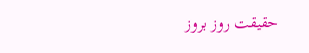حقیقت روز بروز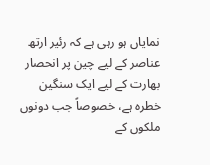نمایاں ہو رہی ہے کہ رئیر ارتھ عناصر کے لیے چین پر انحصار بھارت کے لیے ایک سنگین خطرہ ہے، خصوصاً جب دونوں ملکوں کے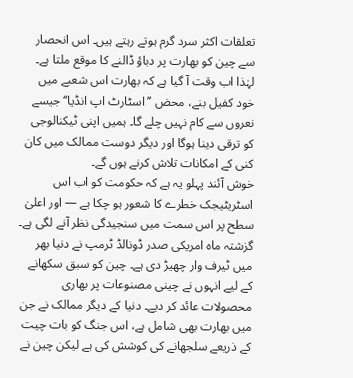تعلقات اکثر سرد گرم ہوتے رہتے ہیں۔ اس انحصار سے چین کو بھارت پر دباؤ ڈالنے کا موقع ملتا ہے۔ لہٰذا اب وقت آ گیا ہے کہ بھارت اس شعبے میں خود کفیل بنے، محض ’’اسٹارٹ اپ انڈیا‘‘جیسے نعروں سے کام نہیں چلے گا۔ ہمیں اپنی ٹیکنالوجی کو ترقی دینا ہوگا اور دیگر دوست ممالک میں کان کنی کے امکانات تلاش کرنے ہوں گے۔
خوش آئند پہلو یہ ہے کہ حکومت کو اب اس اسٹریٹیجک خطرے کا شعور ہو چکا ہے — اور اعلیٰ سطح پر اس سمت میں سنجیدگی نظر آنے لگی ہے۔
گزشتہ ماہ امریکی صدر ڈونالڈ ٹرمپ نے دنیا بھر میں ٹیرف وار چھیڑ دی ہے۔ چین کو سبق سکھانے کے لیے انہوں نے چینی مصنوعات پر بھاری محصولات عائد کر دیے۔ دنیا کے دیگر ممالک نے جن میں بھارت بھی شامل ہے، اس جنگ کو بات چیت کے ذریعے سلجھانے کی کوشش کی ہے لیکن چین نے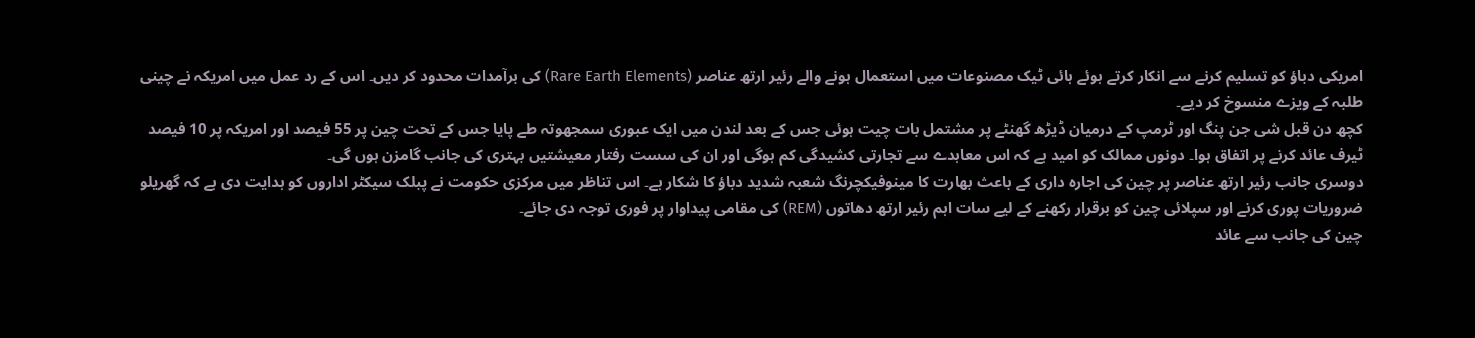امریکی دباؤ کو تسلیم کرنے سے انکار کرتے ہوئے ہائی ٹیک مصنوعات میں استعمال ہونے والے رئیر ارتھ عناصر (Rare Earth Elements) کی برآمدات محدود کر دیں۔ اس کے رد عمل میں امریکہ نے چینی طلبہ کے ویزے منسوخ کر دیے۔
کچھ دن قبل شی جن پنگ اور ٹرمپ کے درمیان ڈیڑھ گھنٹے پر مشتمل بات چیت ہوئی جس کے بعد لندن میں ایک عبوری سمجھوتہ طے پایا جس کے تحت چین پر 55 فیصد اور امریکہ پر 10 فیصد ٹیرف عائد کرنے پر اتفاق ہوا۔ دونوں ممالک کو امید ہے کہ اس معاہدے سے تجارتی کشیدگی کم ہوگی اور ان کی سست رفتار معیشتیں بہتری کی جانب گامزن ہوں گی۔
دوسری جانب رئیر ارتھ عناصر پر چین کی اجارہ داری کے باعث بھارت کا مینوفیکچرنگ شعبہ شدید دباؤ کا شکار ہے۔ اس تناظر میں مرکزی حکومت نے پبلک سیکٹر اداروں کو ہدایت دی ہے کہ گھریلو ضروریات پوری کرنے اور سپلائی چین کو برقرار رکھنے کے لیے سات اہم رئیر ارتھ دھاتوں (REM) کی مقامی پیداوار پر فوری توجہ دی جائے۔
چین کی جانب سے عائد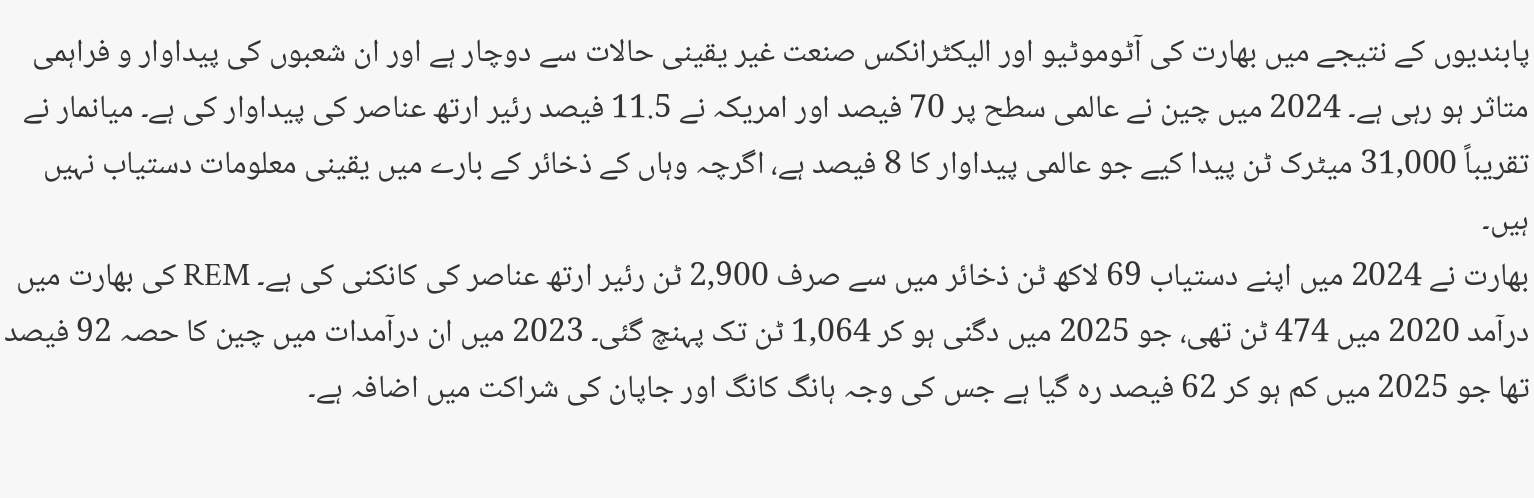پابندیوں کے نتیجے میں بھارت کی آٹوموٹیو اور الیکٹرانکس صنعت غیر یقینی حالات سے دوچار ہے اور ان شعبوں کی پیداوار و فراہمی متاثر ہو رہی ہے۔ 2024 میں چین نے عالمی سطح پر 70 فیصد اور امریکہ نے 11.5 فیصد رئیر ارتھ عناصر کی پیداوار کی ہے۔ میانمار نے تقریباً 31,000 میٹرک ٹن پیدا کیے جو عالمی پیداوار کا 8 فیصد ہے، اگرچہ وہاں کے ذخائر کے بارے میں یقینی معلومات دستیاب نہیں ہیں۔
بھارت نے 2024 میں اپنے دستیاب 69 لاکھ ٹن ذخائر میں سے صرف 2,900 ٹن رئیر ارتھ عناصر کی کانکنی کی ہے۔ REM کی بھارت میں درآمد 2020 میں 474 ٹن تھی، جو 2025 میں دگنی ہو کر 1,064 ٹن تک پہنچ گئی۔ 2023 میں ان درآمدات میں چین کا حصہ 92 فیصد تھا جو 2025 میں کم ہو کر 62 فیصد رہ گیا ہے جس کی وجہ ہانگ کانگ اور جاپان کی شراکت میں اضافہ ہے۔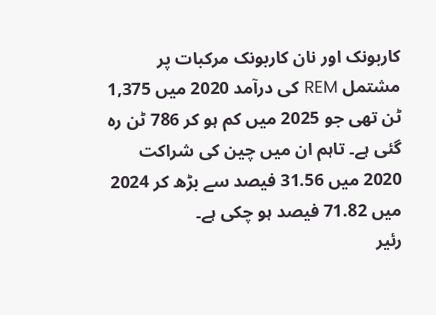کاربونک اور نان کاربونک مرکبات پر مشتمل REM کی درآمد 2020 میں 1,375 ٹن تھی جو 2025 میں کم ہو کر 786 ٹن رہ گئی ہے۔ تاہم ان میں چین کی شراکت 2020 میں 31.56 فیصد سے بڑھ کر 2024 میں 71.82 فیصد ہو چکی ہے۔
رئیر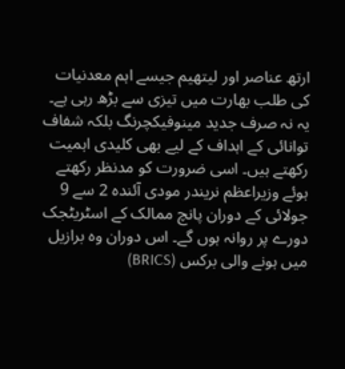ارتھ عناصر اور لیتھیم جیسے اہم معدنیات کی طلب بھارت میں تیزی سے بڑھ رہی ہے۔ یہ نہ صرف جدید مینوفیکچرنگ بلکہ شفاف توانائی کے اہداف کے لیے بھی کلیدی اہمیت رکھتے ہیں۔ اسی ضرورت کو مدنظر رکھتے ہوئے وزیراعظم نریندر مودی آئندہ 2 سے 9 جولائی کے دوران پانچ ممالک کے اسٹریٹجک دورے پر روانہ ہوں گے۔ اس دوران وہ برازیل میں ہونے والی برکس (BRICS)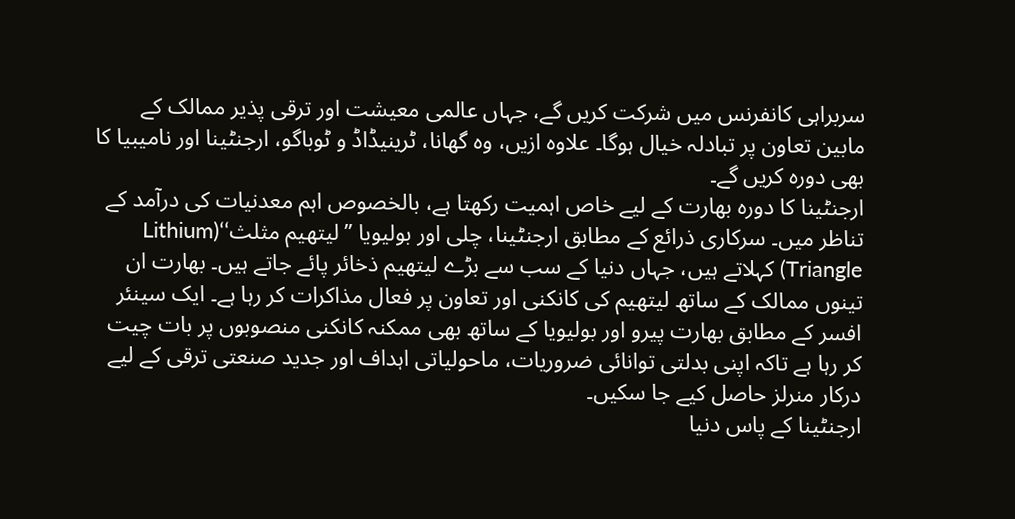سربراہی کانفرنس میں شرکت کریں گے، جہاں عالمی معیشت اور ترقی پذیر ممالک کے مابین تعاون پر تبادلہ خیال ہوگا۔ علاوہ ازیں، وہ گھانا، ٹرینیڈاڈ و ٹوباگو، ارجنٹینا اور نامیبیا کا بھی دورہ کریں گے۔
ارجنٹینا کا دورہ بھارت کے لیے خاص اہمیت رکھتا ہے، بالخصوص اہم معدنیات کی درآمد کے تناظر میں۔ سرکاری ذرائع کے مطابق ارجنٹینا، چلی اور بولیویا ’’لیتھیم مثلث‘‘(Lithium Triangle) کہلاتے ہیں، جہاں دنیا کے سب سے بڑے لیتھیم ذخائر پائے جاتے ہیں۔ بھارت ان تینوں ممالک کے ساتھ لیتھیم کی کانکنی اور تعاون پر فعال مذاکرات کر رہا ہے۔ ایک سینئر افسر کے مطابق بھارت پیرو اور بولیویا کے ساتھ بھی ممکنہ کانکنی منصوبوں پر بات چیت کر رہا ہے تاکہ اپنی بدلتی توانائی ضروریات، ماحولیاتی اہداف اور جدید صنعتی ترقی کے لیے درکار منرلز حاصل کیے جا سکیں۔
ارجنٹینا کے پاس دنیا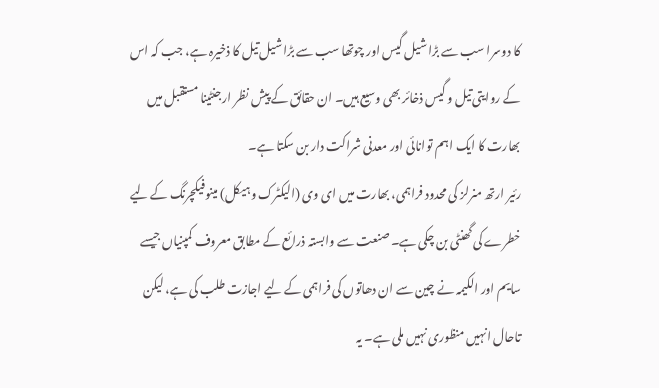کا دوسرا سب سے بڑا شیل گیس اور چوتھا سب سے بڑا شیل تیل کا ذخیرہ ہے، جب کہ اس کے روایتی تیل و گیس ذخائر بھی وسیع ہیں۔ ان حقائق کے پیش نظر ارجنٹینا مستقبل میں بھارت کا ایک اہم توانائی اور معدنی شراکت دار بن سکتا ہے۔
رئیر ارتھ منرلز کی محدود فراہمی، بھارت میں ای وی (الیکٹرک وہیکل) مینوفیکچرنگ کے لیے خطرے کی گھنٹی بن چکی ہے۔ صنعت سے وابستہ ذرائع کے مطابق معروف کمپنیاں جیسے سایم اور الکیمہ نے چین سے ان دھاتوں کی فراہمی کے لیے اجازت طلب کی ہے، لیکن تاحال انہیں منظوری نہیں ملی ہے۔ یہ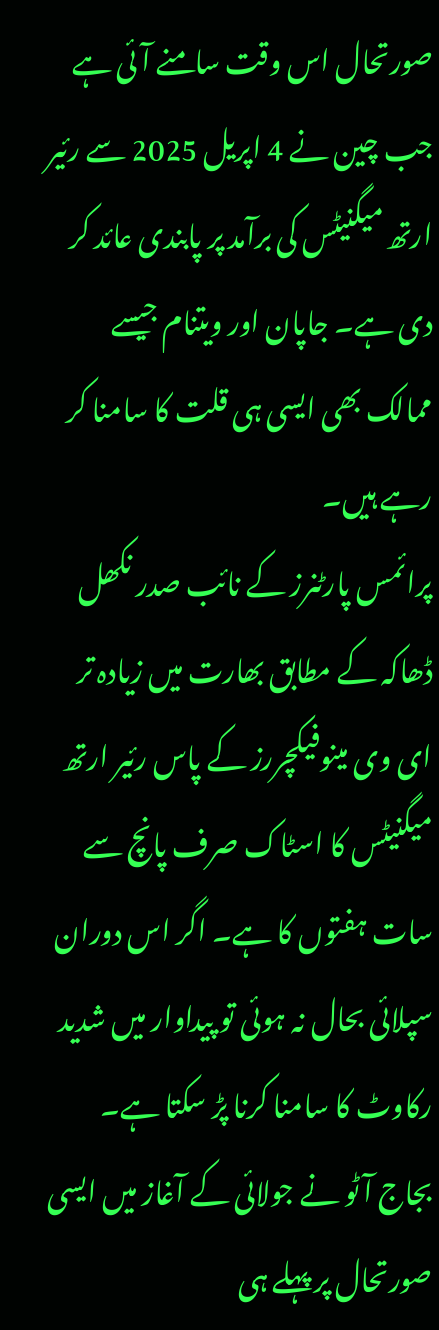صورتحال اس وقت سامنے آئی ہے جب چین نے 4 اپریل 2025 سے رئیر ارتھ میگنیٹس کی برآمد پر پابندی عائد کر دی ہے۔ جاپان اور ویتنام جیسے ممالک بھی ایسی ہی قلت کا سامنا کر رہے ہیں۔
پرائمس پارٹنرز کے نائب صدر نکھل ڈھاکہ کے مطابق بھارت میں زیادہ تر ای وی مینوفیکچررز کے پاس رئیر ارتھ میگنیٹس کا اسٹاک صرف پانچ سے سات ہفتوں کا ہے۔ اگر اس دوران سپلائی بحال نہ ہوئی تو پیداوار میں شدید رکاوٹ کا سامنا کرنا پڑ سکتا ہے۔ بجاج آٹو نے جولائی کے آغاز میں ایسی صورتحال پر پہلے ہی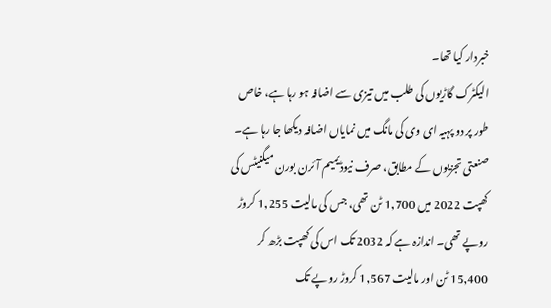خبردار کیا تھا۔
الیکٹرک گاڑیوں کی طلب میں تیزی سے اضافہ ہو رہا ہے، خاص طور پر دو پہیہ ای وی کی مانگ میں نمایاں اضافہ دیکھا جا رہا ہے۔ صنعتی تجزیوں کے مطابق، صرف نیوڈیمیم آئرن بورن میگنیٹس کی کھپت 2022 میں 1,700 ٹن تھی، جس کی مالیت 1,255 کروڑ روپے تھی۔ اندازہ ہے کہ 2032 تک اس کی کھپت بڑھ کر 15,400 ٹن اور مالیت 1,567 کروڑ روپے تک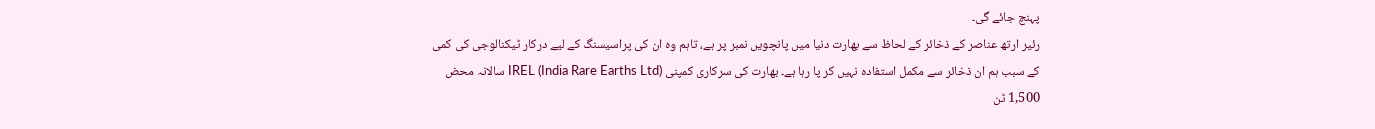پہنچ جائے گی۔
رئیر ارتھ عناصر کے ذخائر کے لحاظ سے بھارت دنیا میں پانچویں نمبر پر ہے، تاہم وہ ان کی پراسیسنگ کے لیے درکار ٹیکنالوجی کی کمی کے سبب ہم ان ذخائر سے مکمل استفادہ نہیں کر پا رہا ہے۔ بھارت کی سرکاری کمپنی IREL (India Rare Earths Ltd) سالانہ محض 1,500 ٹن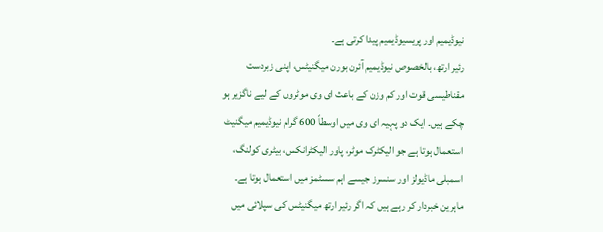نیوڈیمیم اور پریسیوڈیمیم پیدا کرتی ہے۔
رئیر ارتھ، بالخصوص نیوڈیمیم آئرن بورن میگنیٹس، اپنی زبردست مقناطیسی قوت اور کم وزن کے باعث ای وی موٹروں کے لیے ناگزیر ہو چکے ہیں۔ ایک دو پہیہ ای وی میں اوسطاً 600 گرام نیوڈیمیم میگنیٹ استعمال ہوتا ہے جو الیکٹرک موٹر، پاور الیکٹرانکس، بیٹری کولنگ، اسمبلی ماڈیولز اور سنسرز جیسے اہم سسٹمز میں استعمال ہوتا ہے۔
ماہرین خبردار کر رہے ہیں کہ اگر رئیر ارتھ میگنیٹس کی سپلائی میں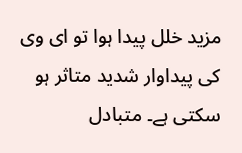مزید خلل پیدا ہوا تو ای وی کی پیداوار شدید متاثر ہو سکتی ہے۔ متبادل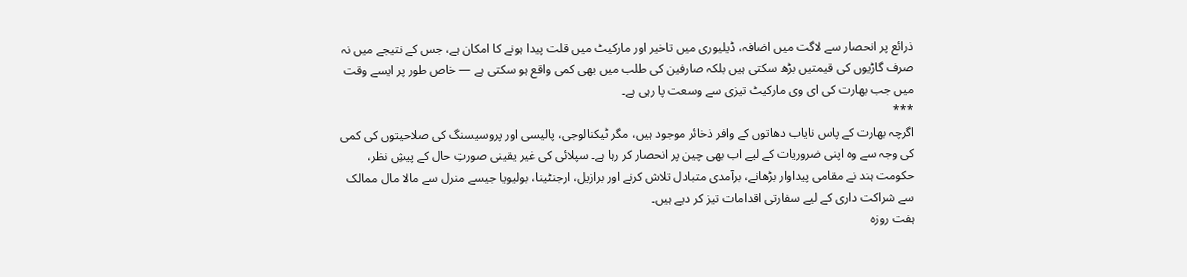ذرائع پر انحصار سے لاگت میں اضافہ، ڈیلیوری میں تاخیر اور مارکیٹ میں قلت پیدا ہونے کا امکان ہے، جس کے نتیجے میں نہ صرف گاڑیوں کی قیمتیں بڑھ سکتی ہیں بلکہ صارفین کی طلب میں بھی کمی واقع ہو سکتی ہے — خاص طور پر ایسے وقت میں جب بھارت کی ای وی مارکیٹ تیزی سے وسعت پا رہی ہے۔
***
اگرچہ بھارت کے پاس نایاب دھاتوں کے وافر ذخائر موجود ہیں، مگر ٹیکنالوجی، پالیسی اور پروسیسنگ کی صلاحیتوں کی کمی کی وجہ سے وہ اپنی ضروریات کے لیے اب بھی چین پر انحصار کر رہا ہے۔ سپلائی کی غیر یقینی صورتِ حال کے پیشِ نظر، حکومت ہند نے مقامی پیداوار بڑھانے، برآمدی متبادل تلاش کرنے اور برازیل، ارجنٹینا، بولیویا جیسے منرل سے مالا مال ممالک سے شراکت داری کے لیے سفارتی اقدامات تیز کر دیے ہیں۔
ہفت روزہ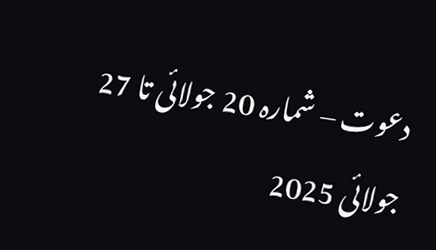دعوت – شمارہ 20 جولائی تا 27 جولائی 2025